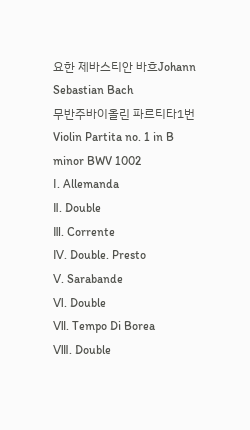요한 제바스티안 바흐Johann Sebastian Bach
무반주바이올린 파르티타1번Violin Partita no. 1 in B minor BWV 1002
Ⅰ. Allemanda
Ⅱ. Double
Ⅲ. Corrente
Ⅳ. Double. Presto
Ⅴ. Sarabande
Ⅵ. Double
Ⅶ. Tempo Di Borea
Ⅷ. Double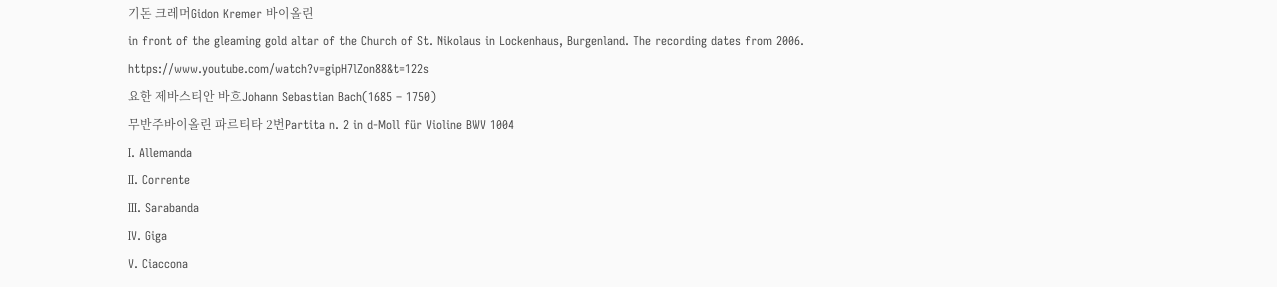기돈 크레머Gidon Kremer 바이올린
in front of the gleaming gold altar of the Church of St. Nikolaus in Lockenhaus, Burgenland. The recording dates from 2006.
https://www.youtube.com/watch?v=gipH7lZon88&t=122s
요한 제바스티안 바흐Johann Sebastian Bach(1685 – 1750)
무반주바이올린 파르티타 2번Partita n. 2 in d-Moll für Violine BWV 1004
I. Allemanda
II. Corrente
III. Sarabanda
IV. Giga
V. Ciaccona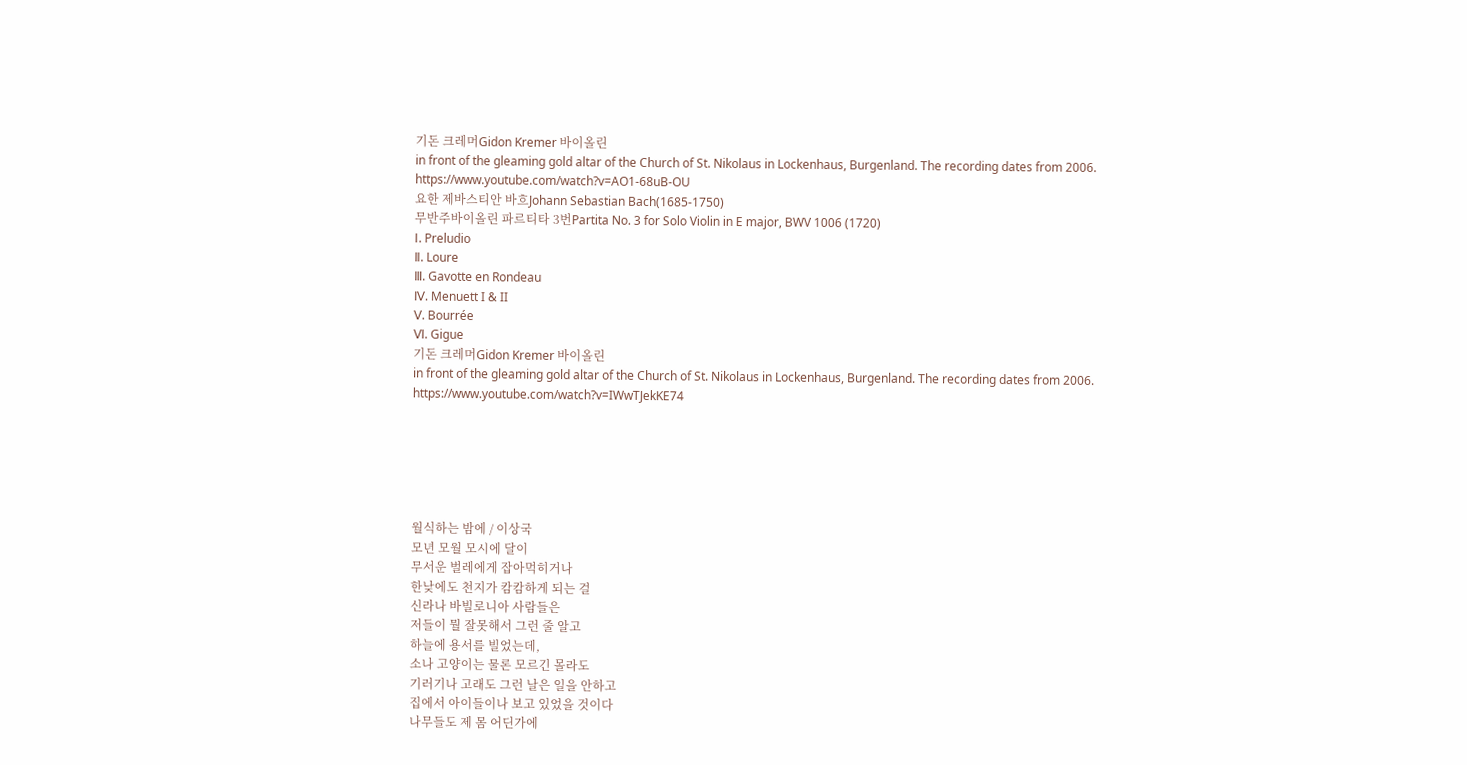기돈 크레머Gidon Kremer 바이올린
in front of the gleaming gold altar of the Church of St. Nikolaus in Lockenhaus, Burgenland. The recording dates from 2006.
https://www.youtube.com/watch?v=AO1-68uB-OU
요한 제바스티안 바흐Johann Sebastian Bach(1685-1750)
무반주바이올린 파르티타 3번Partita No. 3 for Solo Violin in E major, BWV 1006 (1720)
Ⅰ. Preludio
Ⅱ. Loure
Ⅲ. Gavotte en Rondeau
Ⅳ. Menuett I & II
Ⅴ. Bourrée
Ⅵ. Gigue
기돈 크레머Gidon Kremer 바이올린
in front of the gleaming gold altar of the Church of St. Nikolaus in Lockenhaus, Burgenland. The recording dates from 2006.
https://www.youtube.com/watch?v=IWwTJekKE74






월식하는 밤에 / 이상국
모년 모월 모시에 달이
무서운 벌레에게 잡아먹히거나
한낮에도 천지가 캄캄하게 되는 걸
신라나 바빌로니아 사람들은
저들이 뭘 잘못해서 그런 줄 알고
하늘에 용서를 빌었는데,
소나 고양이는 물론 모르긴 몰라도
기러기나 고래도 그런 날은 일을 안하고
집에서 아이들이나 보고 있었을 것이다
나무들도 제 몸 어딘가에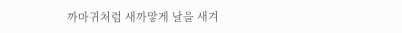까마귀처럼 새까맣게 날을 새겨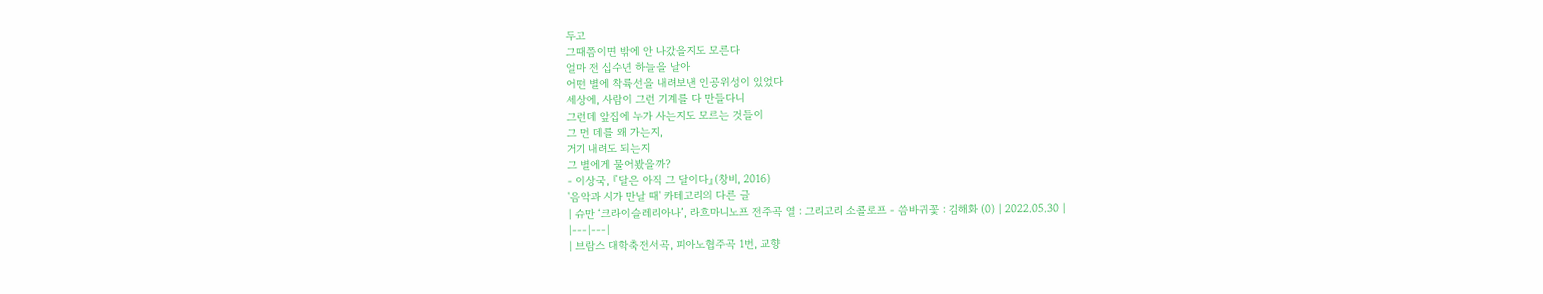두고
그때쯤이면 밖에 안 나갔을지도 모른다
얼마 전 십수년 하늘을 날아
어떤 별에 착륙선을 내려보낸 인공위성이 있었다
세상에, 사람이 그런 기계를 다 만들다니
그런데 앞집에 누가 사는지도 모르는 것들이
그 먼 데를 왜 가는지,
거기 내려도 되는지
그 별에게 물어봤을까?
- 이상국, 『달은 아직 그 달이다』(창비, 2016)
'음악과 시가 만날 때' 카테고리의 다른 글
| 슈만 ‘크라이슬레리아나’, 라흐마니노프 전주곡 열 : 그리고리 소콜로프 - 씀바귀꽃 : 김해화 (0) | 2022.05.30 |
|---|---|
| 브람스 대학축전서곡, 피아노협주곡 1번, 교향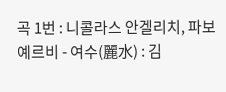곡 1번 : 니콜라스 안겔리치, 파보 예르비 - 여수(麗水) : 김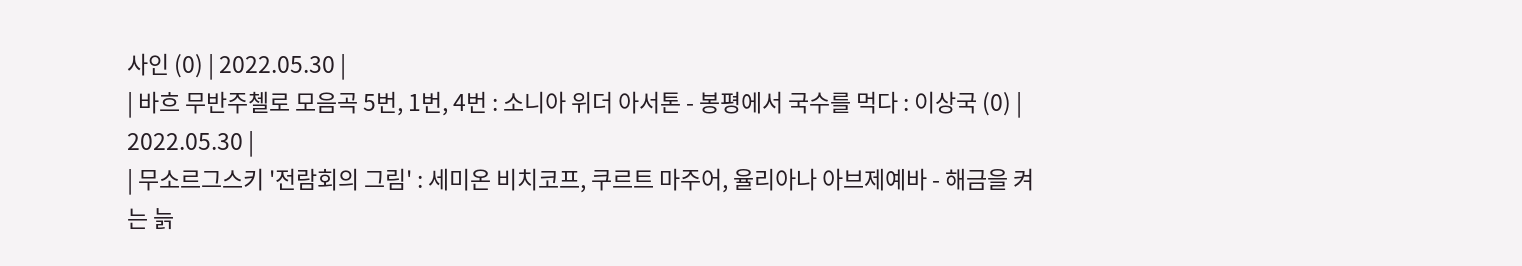사인 (0) | 2022.05.30 |
| 바흐 무반주첼로 모음곡 5번, 1번, 4번 : 소니아 위더 아서톤 - 봉평에서 국수를 먹다 : 이상국 (0) | 2022.05.30 |
| 무소르그스키 '전람회의 그림' : 세미온 비치코프, 쿠르트 마주어, 율리아나 아브제예바 - 해금을 켜는 늙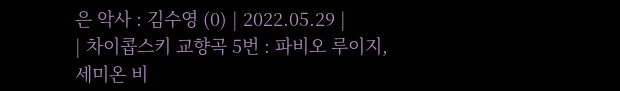은 악사 : 김수영 (0) | 2022.05.29 |
| 차이콥스키 교향곡 5번 : 파비오 루이지, 세미온 비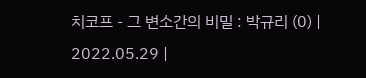치코프 - 그 변소간의 비밀 : 박규리 (0) | 2022.05.29 |